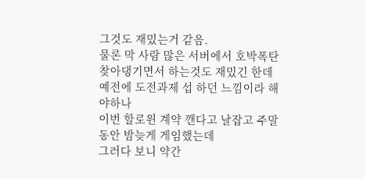그것도 재밌는거 같음.
물론 막 사람 많은 서버에서 호박폭탄 찾아댕기면서 하는것도 재밌긴 한데
예전에 도전과제 섭 하던 느낌이라 해야하나
이번 할로윈 계약 깬다고 날잡고 주말동안 밤늦게 게임했는데
그러다 보니 약간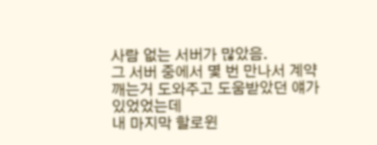사람 없는 서버가 많았음.
그 서버 중에서 몇 번 만나서 계약 깨는거 도와주고 도움받았던 얘가 있었었는데
내 마지막 할로윈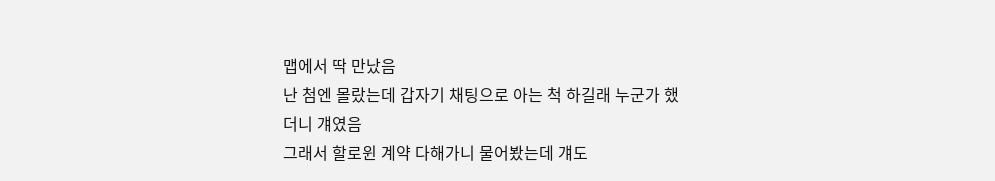맵에서 딱 만났음
난 첨엔 몰랐는데 갑자기 채팅으로 아는 척 하길래 누군가 했더니 걔였음
그래서 할로윈 계약 다해가니 물어봤는데 걔도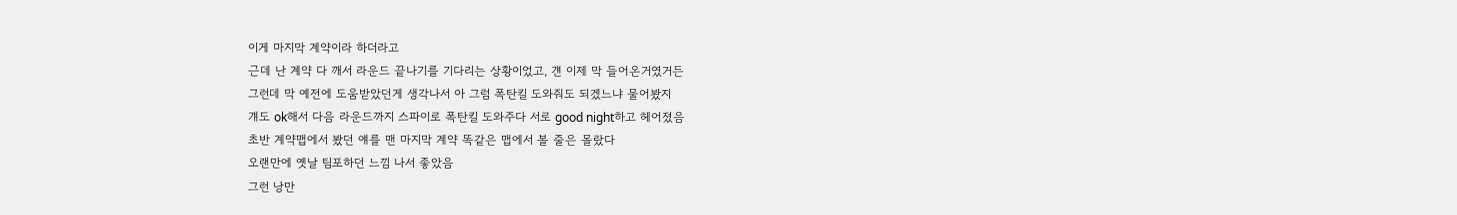이게 마지막 계약이라 하더라고
근데 난 계약 다 깨서 라운드 끝나기를 기다리는 상황이었고, 걘 이제 막 들어온거였거든
그런데 막 예전에 도움받았던게 생각나서 아 그럼 폭탄킬 도와줘도 되겠느냐 물어봤지
걔도 ok해서 다음 라운드까지 스파이로 폭탄킬 도와주다 서로 good night하고 헤어졌음
초반 계약맵에서 봤던 얘를 맨 마지막 계약 똑같은 맵에서 볼 줄은 몰랐다
오랜만에 옛날 팀포하던 느낌 나서 좋았음
그런 낭만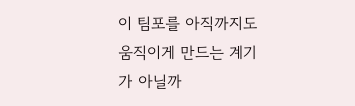이 팀포를 아직까지도 움직이게 만드는 계기가 아닐까